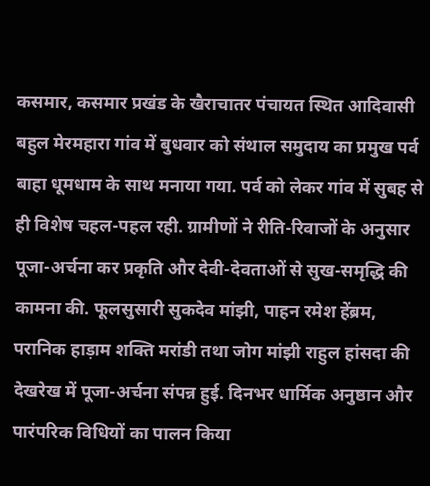कसमार, कसमार प्रखंड के खैराचातर पंचायत स्थित आदिवासी बहुल मेरमहारा गांव में बुधवार को संथाल समुदाय का प्रमुख पर्व बाहा धूमधाम के साथ मनाया गया. पर्व को लेकर गांव में सुबह से ही विशेष चहल-पहल रही. ग्रामीणों ने रीति-रिवाजों के अनुसार पूजा-अर्चना कर प्रकृति और देवी-देवताओं से सुख-समृद्धि की कामना की. फूलसुसारी सुकदेव मांझी, पाहन रमेश हेंब्रम, परानिक हाड़ाम शक्ति मरांडी तथा जोग मांझी राहुल हांसदा की देखरेख में पूजा-अर्चना संपन्न हुई. दिनभर धार्मिक अनुष्ठान और पारंपरिक विधियों का पालन किया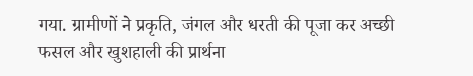गया. ग्रामीणों ने प्रकृति, जंगल और धरती की पूजा कर अच्छी फसल और खुशहाली की प्रार्थना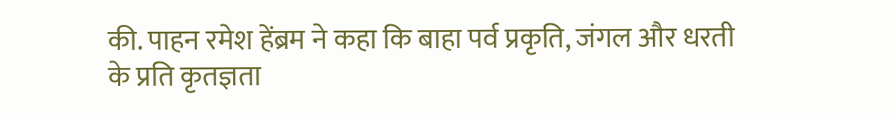की. पाहन रमेश हेंब्रम ने कहा कि बाहा पर्व प्रकृति, जंगल और धरती के प्रति कृतज्ञता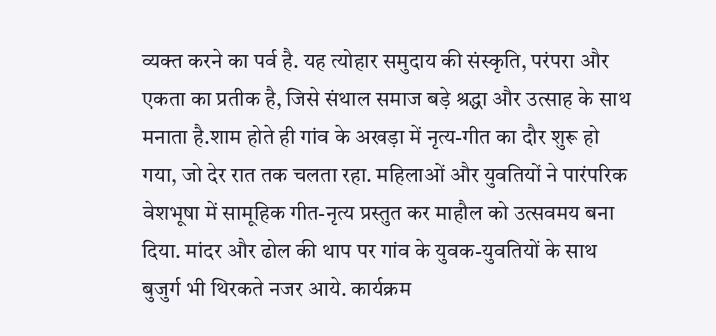व्यक्त करने का पर्व है. यह त्योहार समुदाय की संस्कृति, परंपरा और एकता का प्रतीक है, जिसे संथाल समाज बड़े श्रद्धा और उत्साह के साथ मनाता है.शाम होते ही गांव के अखड़ा में नृत्य-गीत का दौर शुरू हो गया, जो देर रात तक चलता रहा. महिलाओं और युवतियों ने पारंपरिक वेशभूषा में सामूहिक गीत-नृत्य प्रस्तुत कर माहौल को उत्सवमय बना दिया. मांदर और ढोल की थाप पर गांव के युवक-युवतियों के साथ बुजुर्ग भी थिरकते नजर आये. कार्यक्रम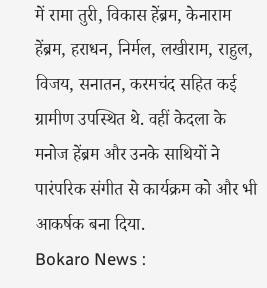में रामा तुरी, विकास हेंब्रम, केनाराम हेंब्रम, हराधन, निर्मल, लखीराम, राहुल, विजय, सनातन, करमचंद सहित कई ग्रामीण उपस्थित थे. वहीं केदला के मनोज हेंब्रम और उनके साथियों ने पारंपरिक संगीत से कार्यक्रम को और भी आकर्षक बना दिया.
Bokaro News :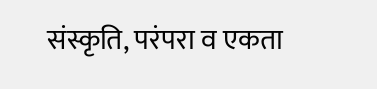संस्कृति, परंपरा व एकता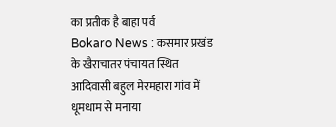का प्रतीक है बाहा पर्व
Bokaro News : कसमार प्रखंड के खैराचातर पंचायत स्थित आदिवासी बहुल मेरमहारा गांव में धूमधाम से मनाया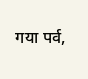गया पर्व,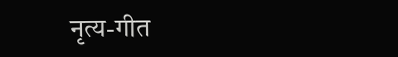नृत्य-गीत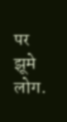पर झूमे लोग.